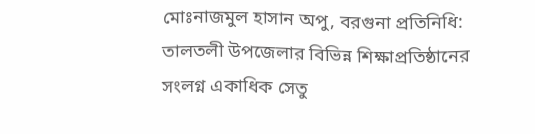মোঃনাজমুল হাসান অপু, বরগুনা প্রতিনিধি:
তালতলী উপজেলার বিভিন্ন শিক্ষাপ্রতিষ্ঠানের সংলগ্ন একাধিক সেতু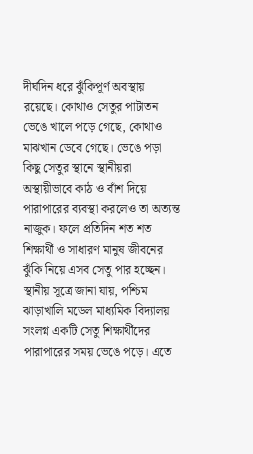দীর্ঘদিন ধরে ঝুঁকিপূর্ণ অবস্থায় রয়েছে। কোথাও সেতুর পাটাতন ভেঙে খালে পড়ে গেছে, কোথাও মাঝখান ডেবে গেছে। ভেঙে পড়া কিছু সেতুর স্থানে স্থানীয়রা অস্থায়ীভাবে কাঠ ও বাঁশ দিয়ে পারাপারের ব্যবস্থা করলেও তা অত্যন্ত নাজুক। ফলে প্রতিদিন শত শত শিক্ষার্থী ও সাধারণ মানুষ জীবনের ঝুঁকি নিয়ে এসব সেতু পার হচ্ছেন।
স্থানীয় সূত্রে জানা যায়, পশ্চিম ঝাড়াখালি মডেল মাধ্যমিক বিদ্যালয় সংলগ্ন একটি সেতু শিক্ষার্থীদের পারাপারের সময় ভেঙে পড়ে। এতে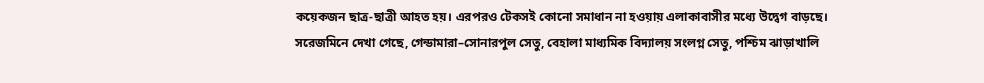কয়েকজন ছাত্র-ছাত্রী আহত হয়। এরপরও টেকসই কোনো সমাধান না হওয়ায় এলাকাবাসীর মধ্যে উদ্বেগ বাড়ছে।
সরেজমিনে দেখা গেছে, গেন্ডামারা–সোনারপুল সেতু, বেহালা মাধ্যমিক বিদ্যালয় সংলগ্ন সেতু, পশ্চিম ঝাড়াখালি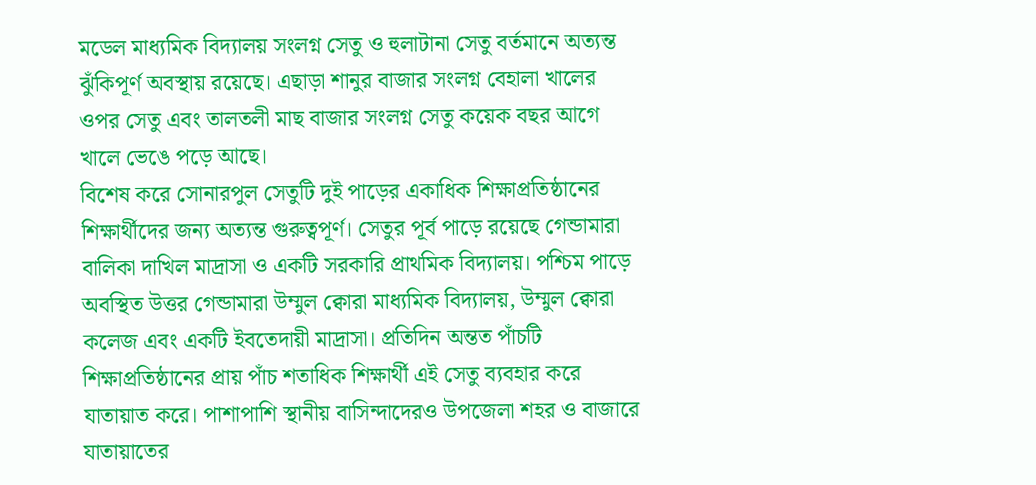মডেল মাধ্যমিক বিদ্যালয় সংলগ্ন সেতু ও হুলাটানা সেতু বর্তমানে অত্যন্ত ঝুঁকিপূর্ণ অবস্থায় রয়েছে। এছাড়া শানুর বাজার সংলগ্ন বেহালা খালের ওপর সেতু এবং তালতলী মাছ বাজার সংলগ্ন সেতু কয়েক বছর আগে খালে ভেঙে পড়ে আছে।
বিশেষ করে সোনারপুল সেতুটি দুই পাড়ের একাধিক শিক্ষাপ্রতিষ্ঠানের শিক্ষার্থীদের জন্য অত্যন্ত গুরুত্বপূর্ণ। সেতুর পূর্ব পাড়ে রয়েছে গেন্ডামারা বালিকা দাখিল মাদ্রাসা ও একটি সরকারি প্রাথমিক বিদ্যালয়। পশ্চিম পাড়ে অবস্থিত উত্তর গেন্ডামারা উম্মুল ক্বোরা মাধ্যমিক বিদ্যালয়, উম্মুল ক্বোরা কলেজ এবং একটি ইবতেদায়ী মাদ্রাসা। প্রতিদিন অন্তত পাঁচটি শিক্ষাপ্রতিষ্ঠানের প্রায় পাঁচ শতাধিক শিক্ষার্থী এই সেতু ব্যবহার করে যাতায়াত করে। পাশাপাশি স্থানীয় বাসিন্দাদেরও উপজেলা শহর ও বাজারে যাতায়াতের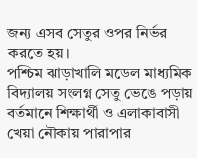জন্য এসব সেতুর ওপর নির্ভর করতে হয়।
পশ্চিম ঝাড়াখালি মডেল মাধ্যমিক বিদ্যালয় সংলগ্ন সেতু ভেঙে পড়ায় বর্তমানে শিক্ষার্থী ও এলাকাবাসী খেয়া নৌকায় পারাপার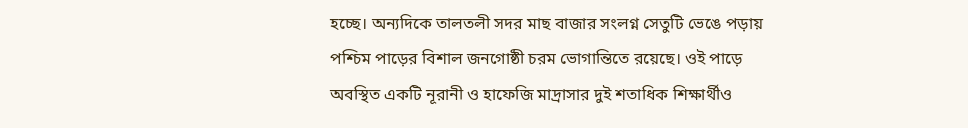হচ্ছে। অন্যদিকে তালতলী সদর মাছ বাজার সংলগ্ন সেতুটি ভেঙে পড়ায় পশ্চিম পাড়ের বিশাল জনগোষ্ঠী চরম ভোগান্তিতে রয়েছে। ওই পাড়ে অবস্থিত একটি নূরানী ও হাফেজি মাদ্রাসার দুই শতাধিক শিক্ষার্থীও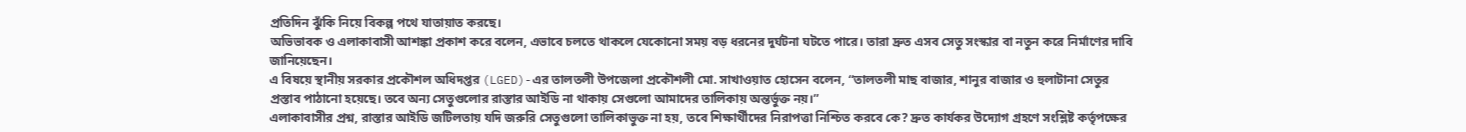প্রতিদিন ঝুঁকি নিয়ে বিকল্প পথে যাতায়াত করছে।
অভিভাবক ও এলাকাবাসী আশঙ্কা প্রকাশ করে বলেন, এভাবে চলতে থাকলে যেকোনো সময় বড় ধরনের দুর্ঘটনা ঘটতে পারে। তারা দ্রুত এসব সেতু সংস্কার বা নতুন করে নির্মাণের দাবি জানিয়েছেন।
এ বিষয়ে স্থানীয় সরকার প্রকৌশল অধিদপ্তর (LGED)-এর তালতলী উপজেলা প্রকৌশলী মো. সাখাওয়াত হোসেন বলেন, “তালতলী মাছ বাজার, শানুর বাজার ও হুলাটানা সেতুর প্রস্তাব পাঠানো হয়েছে। তবে অন্য সেতুগুলোর রাস্তার আইডি না থাকায় সেগুলো আমাদের তালিকায় অন্তর্ভুক্ত নয়।”
এলাকাবাসীর প্রশ্ন, রাস্তার আইডি জটিলতায় যদি জরুরি সেতুগুলো তালিকাভুক্ত না হয়, তবে শিক্ষার্থীদের নিরাপত্তা নিশ্চিত করবে কে? দ্রুত কার্যকর উদ্যোগ গ্রহণে সংশ্লিষ্ট কর্তৃপক্ষের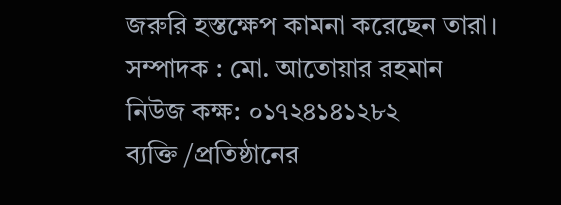জরুরি হস্তক্ষেপ কামনা করেছেন তারা।
সম্পাদক : মো. আতোয়ার রহমান
নিউজ কক্ষ: ০১৭২৪১৪১২৮২
ব্যক্তি /প্রতিষ্ঠানের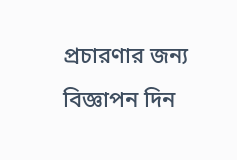প্রচারণার জন্য বিজ্ঞাপন দিন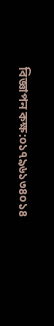বিজ্ঞাপন কক্ষ:০১৭৯৬১৩৪০১৪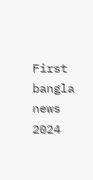First bangla news 2024